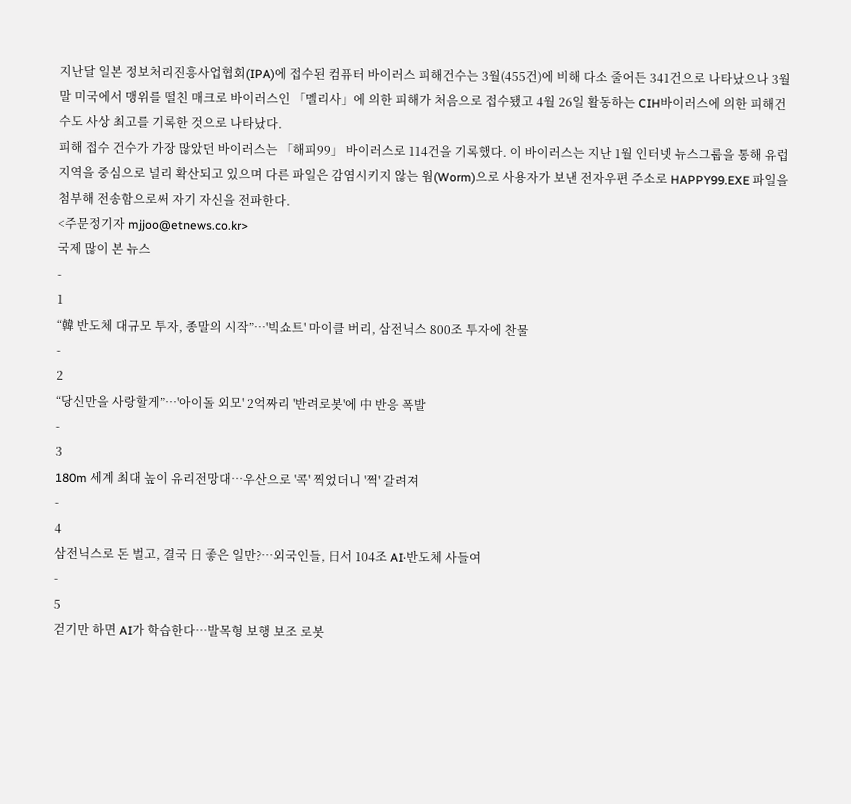지난달 일본 정보처리진흥사업협회(IPA)에 접수된 컴퓨터 바이러스 피해건수는 3월(455건)에 비해 다소 줄어든 341건으로 나타났으나 3월말 미국에서 맹위를 떨친 매크로 바이러스인 「멜리사」에 의한 피해가 처음으로 접수됐고 4월 26일 활동하는 CIH바이러스에 의한 피해건수도 사상 최고를 기록한 것으로 나타났다.
피해 접수 건수가 가장 많았던 바이러스는 「해피99」 바이러스로 114건을 기록했다. 이 바이러스는 지난 1월 인터넷 뉴스그룹을 통해 유럽지역을 중심으로 널리 확산되고 있으며 다른 파일은 감염시키지 않는 웜(Worm)으로 사용자가 보낸 전자우편 주소로 HAPPY99.EXE 파일을 첨부해 전송함으로써 자기 자신을 전파한다.
<주문정기자 mjjoo@etnews.co.kr>
국제 많이 본 뉴스
-
1
“韓 반도체 대규모 투자, 종말의 시작”…'빅쇼트' 마이클 버리, 삼전닉스 800조 투자에 찬물
-
2
“당신만을 사랑할게”…'아이돌 외모' 2억짜리 '반려로봇'에 中 반응 폭발
-
3
180m 세계 최대 높이 유리전망대…우산으로 '콕' 찍었더니 '쩍' 갈려져
-
4
삼전닉스로 돈 벌고, 결국 日 좋은 일만?…외국인들, 日서 104조 AI·반도체 사들여
-
5
걷기만 하면 AI가 학습한다…발목형 보행 보조 로봇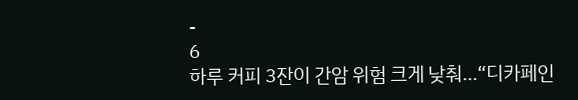-
6
하루 커피 3잔이 간암 위험 크게 낮춰…“디카페인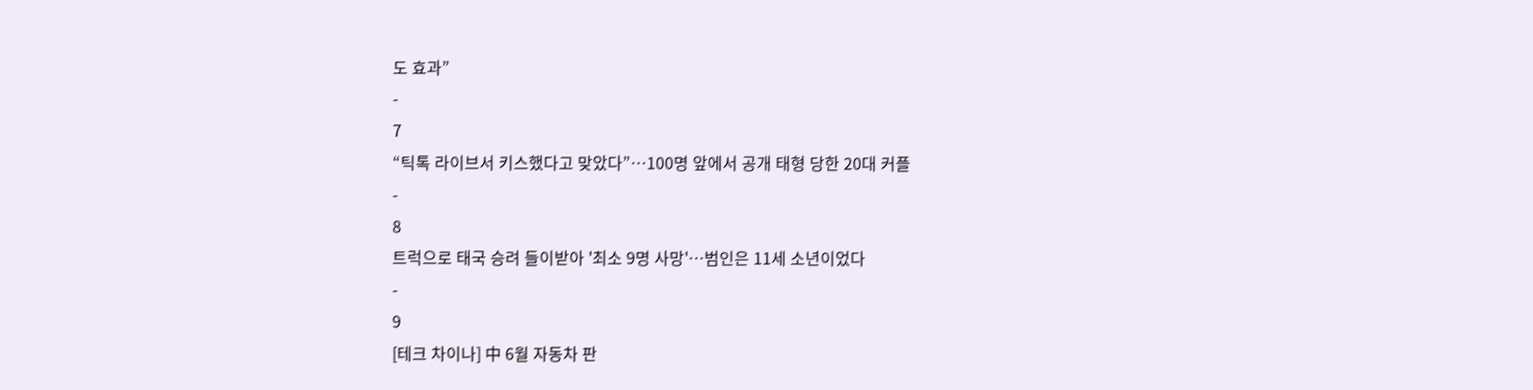도 효과”
-
7
“틱톡 라이브서 키스했다고 맞았다”…100명 앞에서 공개 태형 당한 20대 커플
-
8
트럭으로 태국 승려 들이받아 '최소 9명 사망'…범인은 11세 소년이었다
-
9
[테크 차이나] 中 6월 자동차 판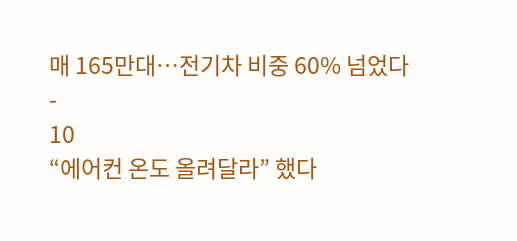매 165만대…전기차 비중 60% 넘었다
-
10
“에어컨 온도 올려달라” 했다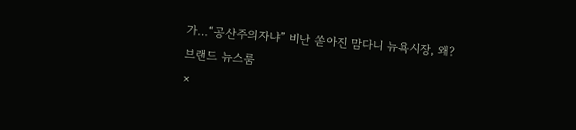가…“공산주의자냐” 비난 쏟아진 맘다니 뉴욕시장, 왜?
브랜드 뉴스룸
×